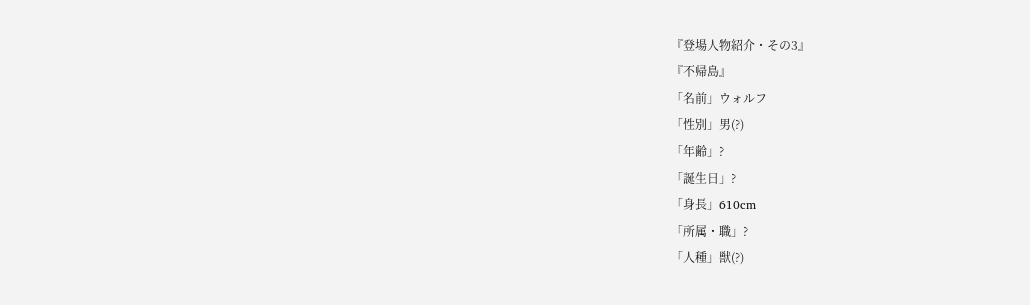『登場人物紹介・その3』
『不帰島』
「名前」ウォルフ
「性別」男(?)
「年齢」?
「誕生日」?
「身長」610cm
「所属・職」?
「人種」獣(?)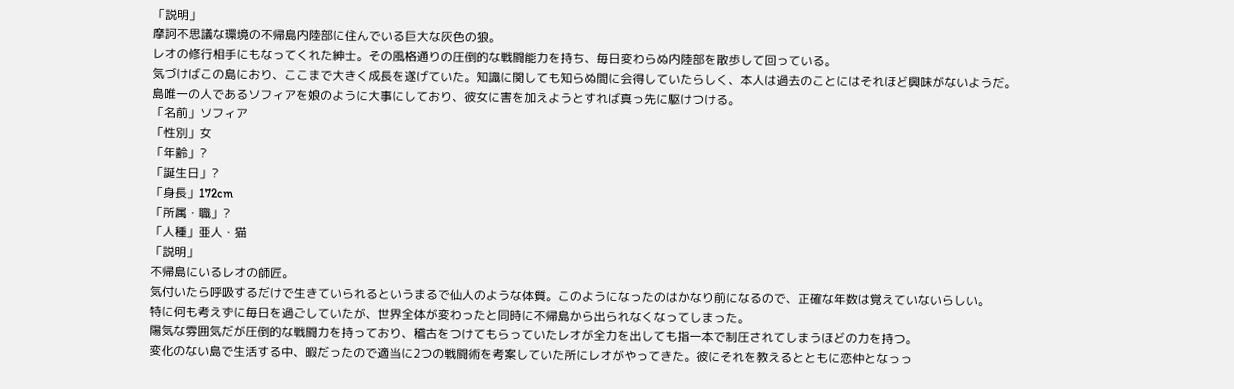「説明」
摩訶不思議な環境の不帰島内陸部に住んでいる巨大な灰色の狼。
レオの修行相手にもなってくれた紳士。その風格通りの圧倒的な戦闘能力を持ち、毎日変わらぬ内陸部を散歩して回っている。
気づけばこの島におり、ここまで大きく成長を遂げていた。知識に関しても知らぬ間に会得していたらしく、本人は過去のことにはそれほど興味がないようだ。
島唯一の人であるソフィアを娘のように大事にしており、彼女に害を加えようとすれば真っ先に駆けつける。
「名前」ソフィア
「性別」女
「年齢」?
「誕生日」?
「身長」172cm
「所属・職」?
「人種」亜人・猫
「説明」
不帰島にいるレオの師匠。
気付いたら呼吸するだけで生きていられるというまるで仙人のような体質。このようになったのはかなり前になるので、正確な年数は覚えていないらしい。
特に何も考えずに毎日を過ごしていたが、世界全体が変わったと同時に不帰島から出られなくなってしまった。
陽気な雰囲気だが圧倒的な戦闘力を持っており、稽古をつけてもらっていたレオが全力を出しても指一本で制圧されてしまうほどの力を持つ。
変化のない島で生活する中、暇だったので適当に2つの戦闘術を考案していた所にレオがやってきた。彼にそれを教えるとともに恋仲となっっ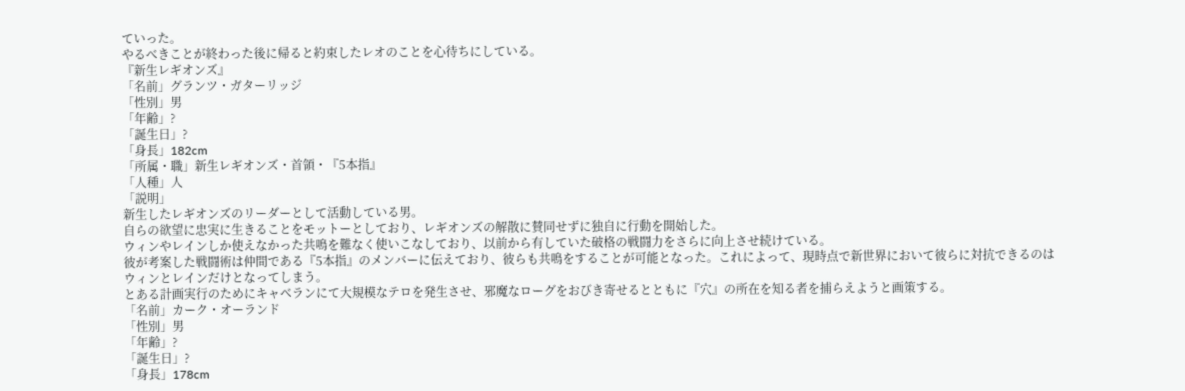ていった。
やるべきことが終わった後に帰ると約束したレオのことを心待ちにしている。
『新生レギオンズ』
「名前」グランツ・ガターリッジ
「性別」男
「年齢」?
「誕生日」?
「身長」182cm
「所属・職」新生レギオンズ・首領・『5本指』
「人種」人
「説明」
新生したレギオンズのリーダーとして活動している男。
自らの欲望に忠実に生きることをモットーとしており、レギオンズの解散に賛同せずに独自に行動を開始した。
ウィンやレインしか使えなかった共鳴を難なく使いこなしており、以前から有していた破格の戦闘力をさらに向上させ続けている。
彼が考案した戦闘術は仲間である『5本指』のメンバーに伝えており、彼らも共鳴をすることが可能となった。これによって、現時点で新世界において彼らに対抗できるのはウィンとレインだけとなってしまう。
とある計画実行のためにキャベランにて大規模なテロを発生させ、邪魔なローグをおびき寄せるとともに『穴』の所在を知る者を捕らえようと画策する。
「名前」カーク・オーランド
「性別」男
「年齢」?
「誕生日」?
「身長」178cm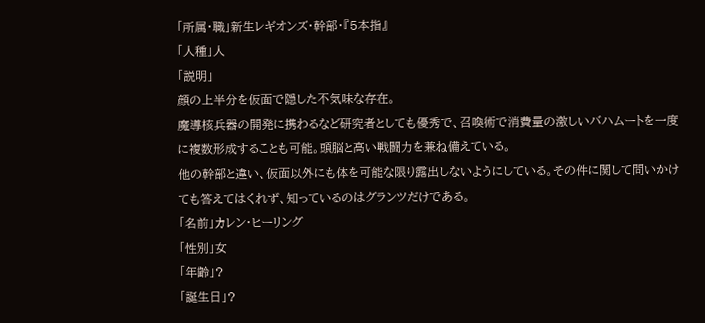「所属・職」新生レギオンズ・幹部・『5本指』
「人種」人
「説明」
顔の上半分を仮面で隠した不気味な存在。
魔導核兵器の開発に携わるなど研究者としても優秀で、召喚術で消費量の激しいバハムートを一度に複数形成することも可能。頭脳と高い戦闘力を兼ね備えている。
他の幹部と違い、仮面以外にも体を可能な限り露出しないようにしている。その件に関して問いかけても答えてはくれず、知っているのはグランツだけである。
「名前」カレン・ヒーリング
「性別」女
「年齢」?
「誕生日」?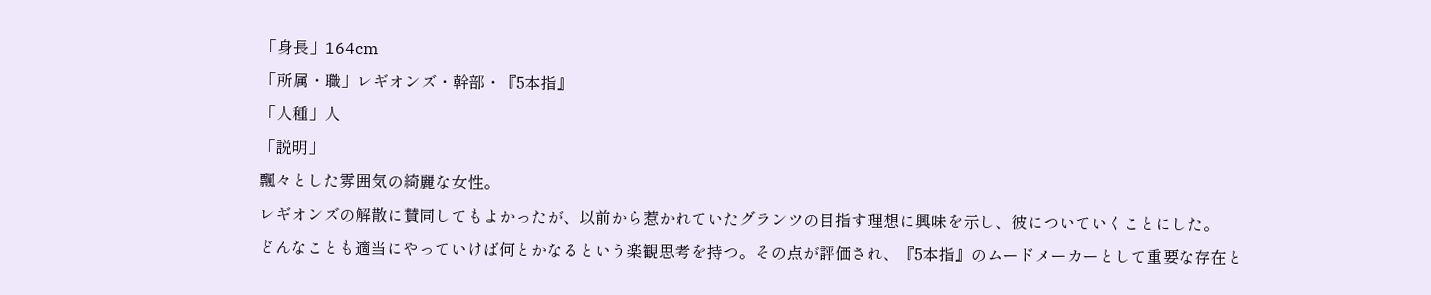「身長」164cm
「所属・職」レギオンズ・幹部・『5本指』
「人種」人
「説明」
飄々とした雰囲気の綺麗な女性。
レギオンズの解散に賛同してもよかったが、以前から惹かれていたグランツの目指す理想に興味を示し、彼についていくことにした。
どんなことも適当にやっていけば何とかなるという楽観思考を持つ。その点が評価され、『5本指』のムードメーカーとして重要な存在と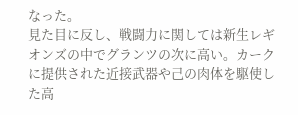なった。
見た目に反し、戦闘力に関しては新生レギオンズの中でグランツの次に高い。カークに提供された近接武器や己の肉体を駆使した高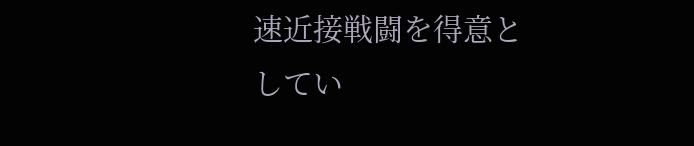速近接戦闘を得意としてい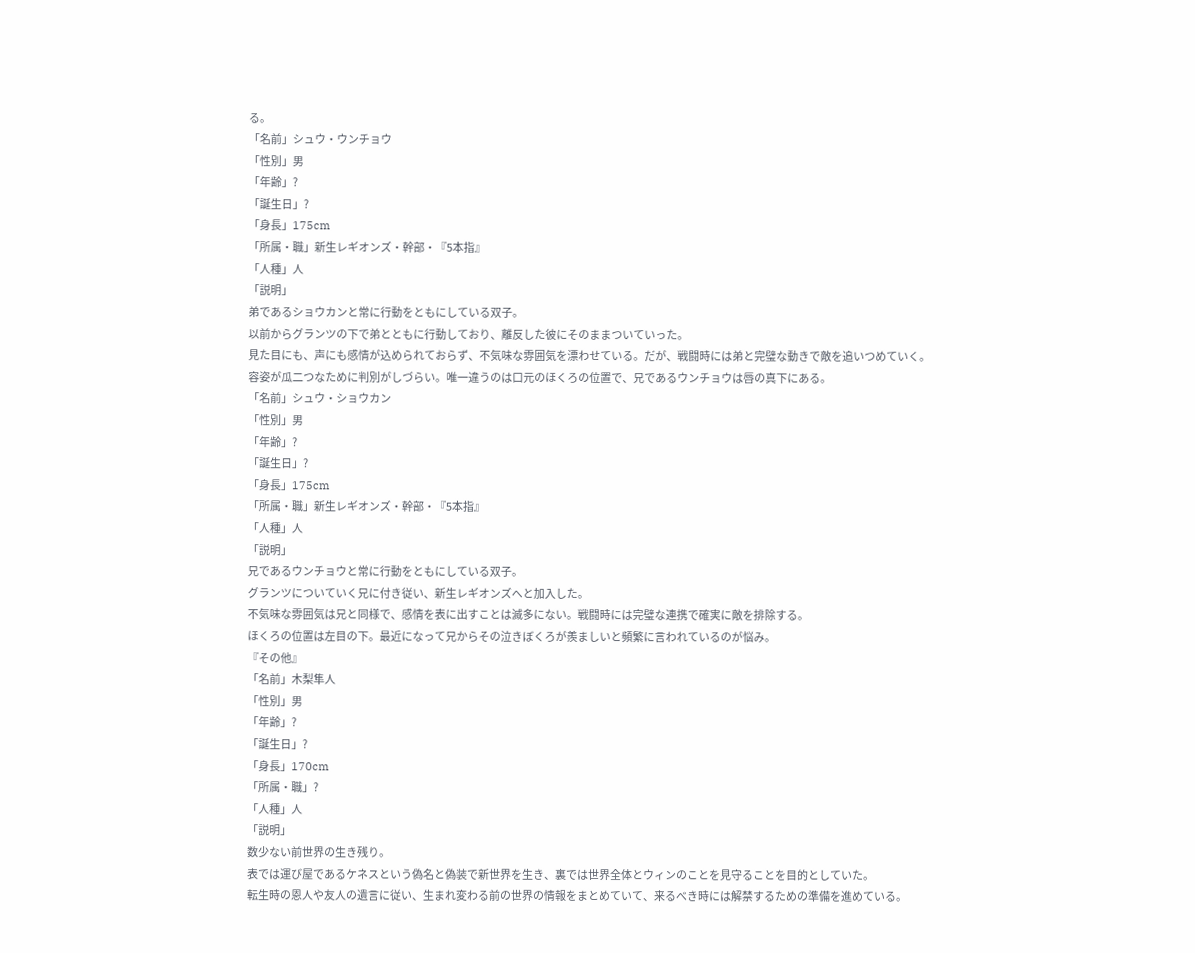る。
「名前」シュウ・ウンチョウ
「性別」男
「年齢」?
「誕生日」?
「身長」175cm
「所属・職」新生レギオンズ・幹部・『5本指』
「人種」人
「説明」
弟であるショウカンと常に行動をともにしている双子。
以前からグランツの下で弟とともに行動しており、離反した彼にそのままついていった。
見た目にも、声にも感情が込められておらず、不気味な雰囲気を漂わせている。だが、戦闘時には弟と完璧な動きで敵を追いつめていく。
容姿が瓜二つなために判別がしづらい。唯一違うのは口元のほくろの位置で、兄であるウンチョウは唇の真下にある。
「名前」シュウ・ショウカン
「性別」男
「年齢」?
「誕生日」?
「身長」175cm
「所属・職」新生レギオンズ・幹部・『5本指』
「人種」人
「説明」
兄であるウンチョウと常に行動をともにしている双子。
グランツについていく兄に付き従い、新生レギオンズへと加入した。
不気味な雰囲気は兄と同様で、感情を表に出すことは滅多にない。戦闘時には完璧な連携で確実に敵を排除する。
ほくろの位置は左目の下。最近になって兄からその泣きぼくろが羨ましいと頻繁に言われているのが悩み。
『その他』
「名前」木梨隼人
「性別」男
「年齢」?
「誕生日」?
「身長」170cm
「所属・職」?
「人種」人
「説明」
数少ない前世界の生き残り。
表では運び屋であるケネスという偽名と偽装で新世界を生き、裏では世界全体とウィンのことを見守ることを目的としていた。
転生時の恩人や友人の遺言に従い、生まれ変わる前の世界の情報をまとめていて、来るべき時には解禁するための準備を進めている。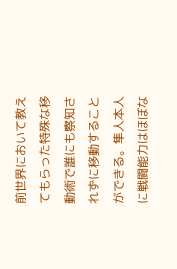前世界において教えてもらった特殊な移動術で誰にも察知されずに移動することができる。隼人本人に戦闘能力はほぼな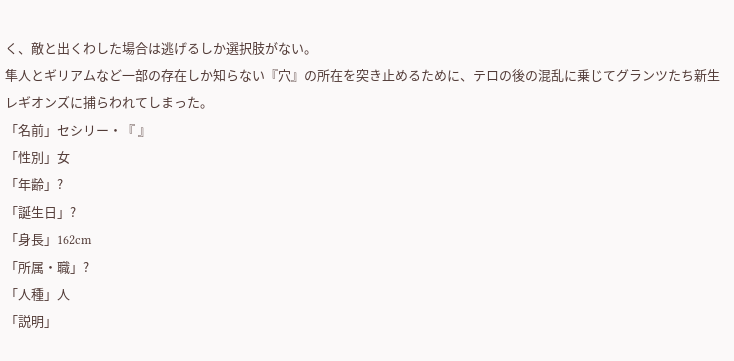く、敵と出くわした場合は逃げるしか選択肢がない。
隼人とギリアムなど一部の存在しか知らない『穴』の所在を突き止めるために、テロの後の混乱に乗じてグランツたち新生レギオンズに捕らわれてしまった。
「名前」セシリー・『 』
「性別」女
「年齢」?
「誕生日」?
「身長」162cm
「所属・職」?
「人種」人
「説明」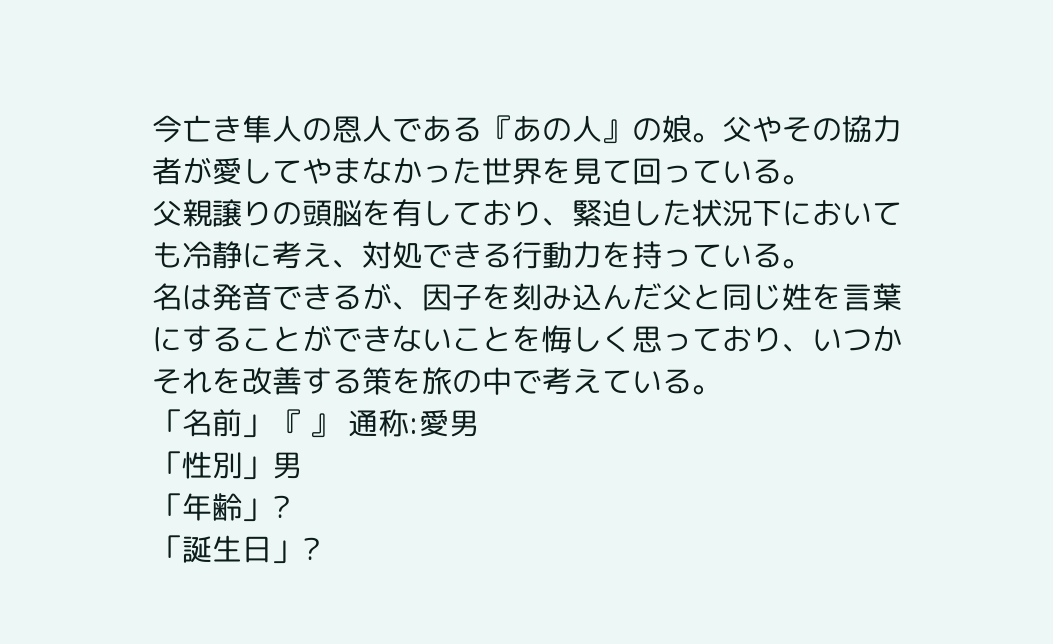今亡き隼人の恩人である『あの人』の娘。父やその協力者が愛してやまなかった世界を見て回っている。
父親譲りの頭脳を有しており、緊迫した状況下においても冷静に考え、対処できる行動力を持っている。
名は発音できるが、因子を刻み込んだ父と同じ姓を言葉にすることができないことを悔しく思っており、いつかそれを改善する策を旅の中で考えている。
「名前」『 』 通称:愛男
「性別」男
「年齢」?
「誕生日」?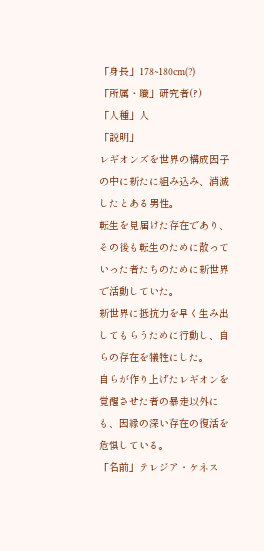「身長」178~180cm(?)
「所属・職」研究者(?)
「人種」人
「説明」
レギオンズを世界の構成因子の中に新たに組み込み、消滅したとある男性。
転生を見届けた存在であり、その後も転生のために散っていった者たちのために新世界で活動していた。
新世界に抵抗力を早く生み出してもらうために行動し、自らの存在を犠牲にした。
自らが作り上げたレギオンを覚醒させた者の暴走以外にも、因縁の深い存在の復活を危惧している。
「名前」テレジア・ケネス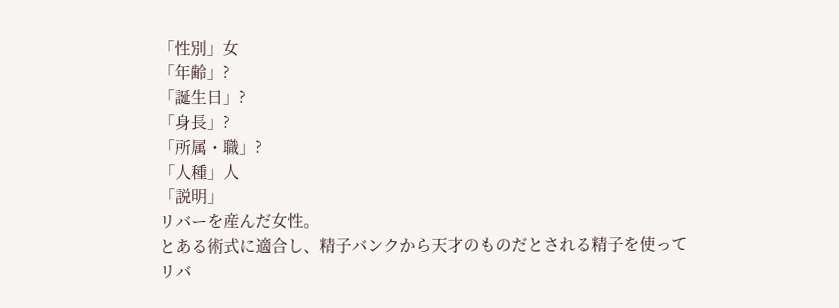「性別」女
「年齢」?
「誕生日」?
「身長」?
「所属・職」?
「人種」人
「説明」
リバーを産んだ女性。
とある術式に適合し、精子バンクから天才のものだとされる精子を使ってリバ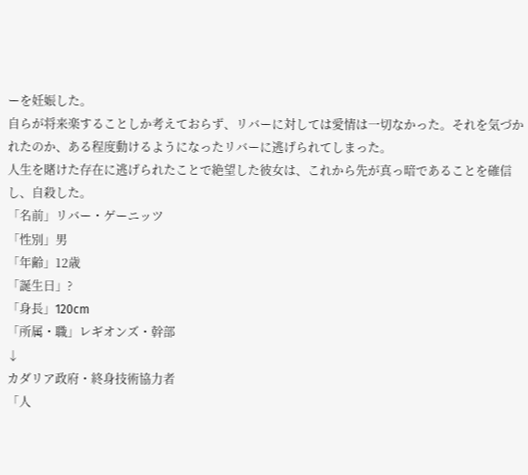ーを妊娠した。
自らが将来楽することしか考えておらず、リバーに対しては愛情は一切なかった。それを気づかれたのか、ある程度動けるようになったリバーに逃げられてしまった。
人生を賭けた存在に逃げられたことで絶望した彼女は、これから先が真っ暗であることを確信し、自殺した。
「名前」リバー・ゲーニッツ
「性別」男
「年齢」12歳
「誕生日」?
「身長」120cm
「所属・職」レギオンズ・幹部
↓
カダリア政府・終身技術協力者
「人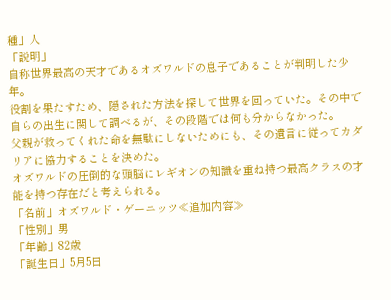種」人
「説明」
自称世界最高の天才であるオズワルドの息子であることが判明した少年。
役割を果たすため、隠された方法を探して世界を回っていた。その中で自らの出生に関して調べるが、その段階では何も分からなかった。
父親が救ってくれた命を無駄にしないためにも、その遺言に従ってカダリアに協力することを決めた。
オズワルドの圧倒的な頭脳にレギオンの知識を重ね持つ最高クラスの才能を持つ存在だと考えられる。
「名前」オズワルド・ゲーニッツ≪追加内容≫
「性別」男
「年齢」82歳
「誕生日」5月5日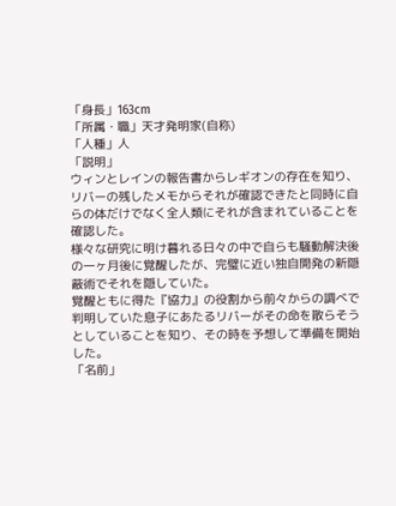「身長」163cm
「所属・職」天才発明家(自称)
「人種」人
「説明」
ウィンとレインの報告書からレギオンの存在を知り、リバーの残したメモからそれが確認できたと同時に自らの体だけでなく全人類にそれが含まれていることを確認した。
様々な研究に明け暮れる日々の中で自らも騒動解決後の一ヶ月後に覚醒したが、完璧に近い独自開発の新隠蔽術でそれを隠していた。
覚醒ともに得た『協力』の役割から前々からの調べで判明していた息子にあたるリバーがその命を散らそうとしていることを知り、その時を予想して準備を開始した。
「名前」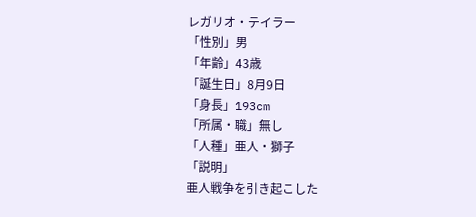レガリオ・テイラー
「性別」男
「年齢」43歳
「誕生日」8月9日
「身長」193cm
「所属・職」無し
「人種」亜人・獅子
「説明」
亜人戦争を引き起こした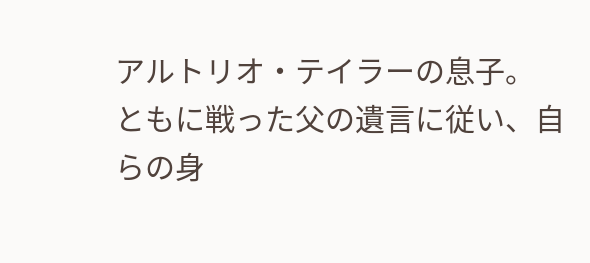アルトリオ・テイラーの息子。
ともに戦った父の遺言に従い、自らの身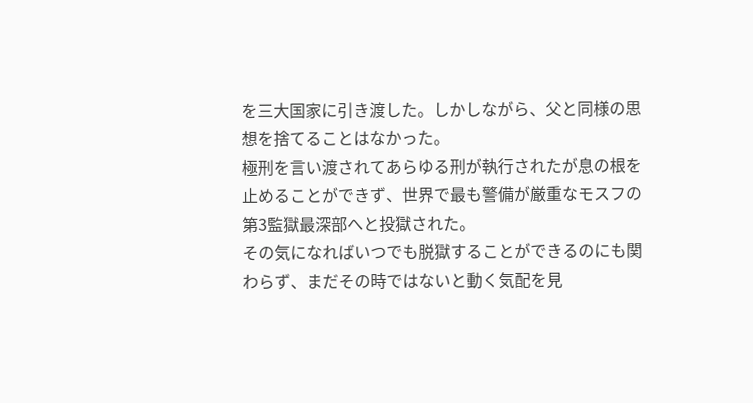を三大国家に引き渡した。しかしながら、父と同様の思想を捨てることはなかった。
極刑を言い渡されてあらゆる刑が執行されたが息の根を止めることができず、世界で最も警備が厳重なモスフの第3監獄最深部へと投獄された。
その気になればいつでも脱獄することができるのにも関わらず、まだその時ではないと動く気配を見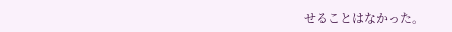せることはなかった。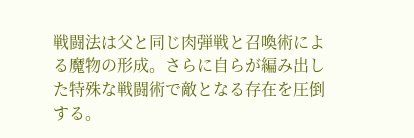戦闘法は父と同じ肉弾戦と召喚術による魔物の形成。さらに自らが編み出した特殊な戦闘術で敵となる存在を圧倒する。